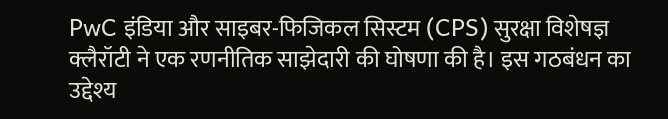PwC इंडिया और साइबर-फिजिकल सिस्टम (CPS) सुरक्षा विशेषज्ञ क्लैरॉटी ने एक रणनीतिक साझेदारी की घोषणा की है। इस गठबंधन का उद्देश्य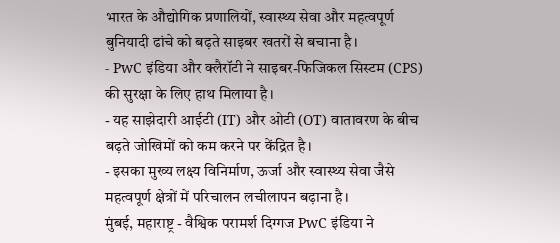भारत के औद्योगिक प्रणालियों, स्वास्थ्य सेवा और महत्वपूर्ण बुनियादी ढांचे को बढ़ते साइबर खतरों से बचाना है।
- PwC इंडिया और क्लैरॉटी ने साइबर-फिजिकल सिस्टम (CPS) की सुरक्षा के लिए हाथ मिलाया है।
- यह साझेदारी आईटी (IT) और ओटी (OT) वातावरण के बीच बढ़ते जोखिमों को कम करने पर केंद्रित है।
- इसका मुख्य लक्ष्य विनिर्माण, ऊर्जा और स्वास्थ्य सेवा जैसे महत्वपूर्ण क्षेत्रों में परिचालन लचीलापन बढ़ाना है।
मुंबई, महाराष्ट्र - वैश्विक परामर्श दिग्गज PwC इंडिया ने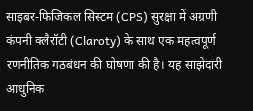साइबर-फिजिकल सिस्टम (CPS) सुरक्षा में अग्रणी कंपनी क्लैरॉटी (Claroty) के साथ एक महत्वपूर्ण रणनीतिक गठबंधन की घोषणा की है। यह साझेदारी आधुनिक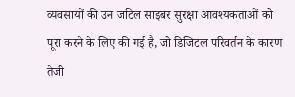व्यवसायों की उन जटिल साइबर सुरक्षा आवश्यकताओं को पूरा करने के लिए की गई है, जो डिजिटल परिवर्तन के कारण तेजी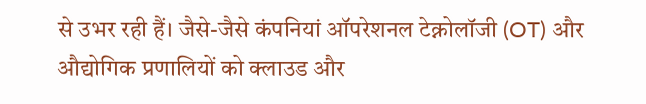से उभर रही हैं। जैसे-जैसे कंपनियां ऑपरेशनल टेक्नोलॉजी (OT) और औद्योगिक प्रणालियों को क्लाउड और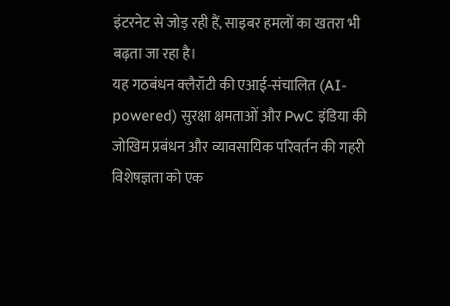इंटरनेट से जोड़ रही हैं, साइबर हमलों का खतरा भी बढ़ता जा रहा है।
यह गठबंधन क्लैरॉटी की एआई-संचालित (AI-powered) सुरक्षा क्षमताओं और PwC इंडिया की जोखिम प्रबंधन और व्यावसायिक परिवर्तन की गहरी विशेषज्ञता को एक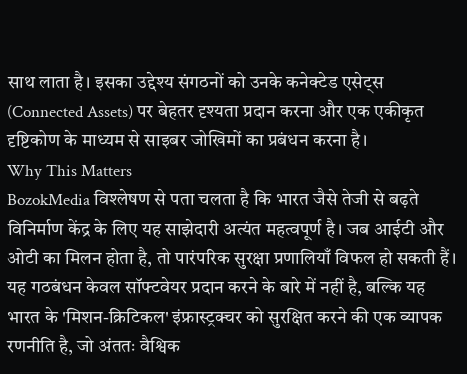साथ लाता है। इसका उद्देश्य संगठनों को उनके कनेक्टेड एसेट्स (Connected Assets) पर बेहतर दृश्यता प्रदान करना और एक एकीकृत दृष्टिकोण के माध्यम से साइबर जोखिमों का प्रबंधन करना है।
Why This Matters
BozokMedia विश्लेषण से पता चलता है कि भारत जैसे तेजी से बढ़ते विनिर्माण केंद्र के लिए यह साझेदारी अत्यंत महत्वपूर्ण है। जब आईटी और ओटी का मिलन होता है, तो पारंपरिक सुरक्षा प्रणालियाँ विफल हो सकती हैं। यह गठबंधन केवल सॉफ्टवेयर प्रदान करने के बारे में नहीं है, बल्कि यह भारत के 'मिशन-क्रिटिकल' इंफ्रास्ट्रक्चर को सुरक्षित करने की एक व्यापक रणनीति है, जो अंततः वैश्विक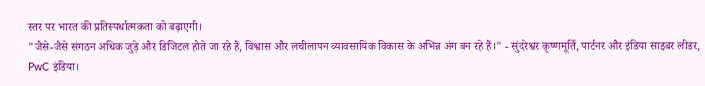स्तर पर भारत की प्रतिस्पर्धात्मकता को बढ़ाएगी।
"जैसे-जैसे संगठन अधिक जुड़े और डिजिटल होते जा रहे हैं, विश्वास और लचीलापन व्यावसायिक विकास के अभिन्न अंग बन रहे हैं।" - सुंदरेश्वर कृष्णमूर्ति, पार्टनर और इंडिया साइबर लीडर, PwC इंडिया।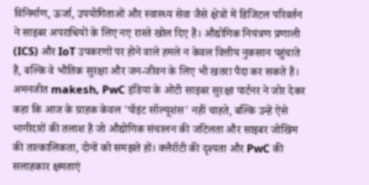विनिर्माण, ऊर्जा, उपयोगिताओं और स्वास्थ्य सेवा जैसे क्षेत्रों में डिजिटल परिवर्तन ने साइबर अपराधियों के लिए नए रास्ते खोल दिए हैं। औद्योगिक नियंत्रण प्रणाली (ICS) और IoT उपकरणों पर होने वाले हमले न केवल वित्तीय नुकसान पहुंचाते हैं, बल्कि वे भौतिक सुरक्षा और जन-जीवन के लिए भी खतरा पैदा कर सकते हैं।
अमनजीत makesh, PwC इंडिया के ओटी साइबर सुरक्षा पार्टनर ने जोर देकर कहा कि आज के ग्राहक केवल 'पॉइंट सॉल्यूशंस' नहीं चाहते, बल्कि उन्हें ऐसे भागीदारों की तलाश है जो औद्योगिक संचालन की जटिलता और साइबर जोखिम की तात्कालिकता, दोनों को समझते हों। क्लैरॉटी की दृश्यता और PwC की सलाहकार क्षमताएं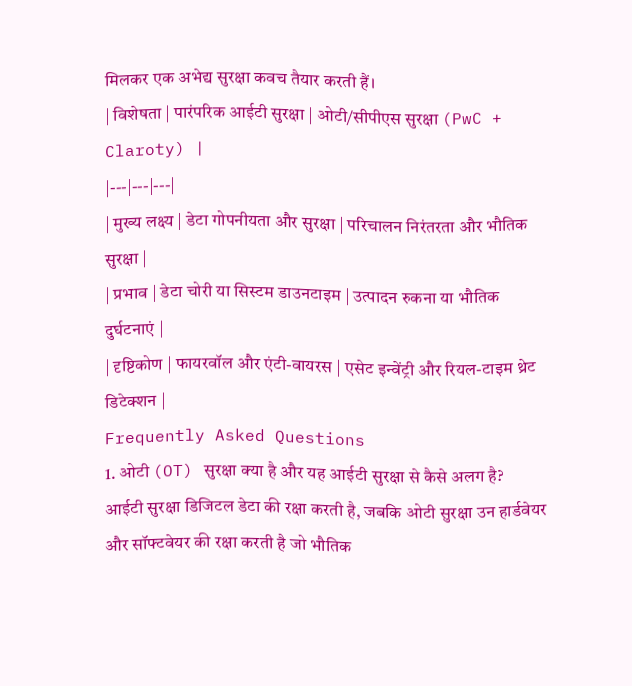मिलकर एक अभेद्य सुरक्षा कवच तैयार करती हैं।
| विशेषता | पारंपरिक आईटी सुरक्षा | ओटी/सीपीएस सुरक्षा (PwC + Claroty) |
|---|---|---|
| मुख्य लक्ष्य | डेटा गोपनीयता और सुरक्षा | परिचालन निरंतरता और भौतिक सुरक्षा |
| प्रभाव | डेटा चोरी या सिस्टम डाउनटाइम | उत्पादन रुकना या भौतिक दुर्घटनाएं |
| दृष्टिकोण | फायरवॉल और एंटी-वायरस | एसेट इन्वेंट्री और रियल-टाइम थ्रेट डिटेक्शन |
Frequently Asked Questions
1. ओटी (OT) सुरक्षा क्या है और यह आईटी सुरक्षा से कैसे अलग है?
आईटी सुरक्षा डिजिटल डेटा की रक्षा करती है, जबकि ओटी सुरक्षा उन हार्डवेयर और सॉफ्टवेयर की रक्षा करती है जो भौतिक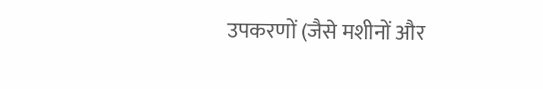उपकरणों (जैसे मशीनों और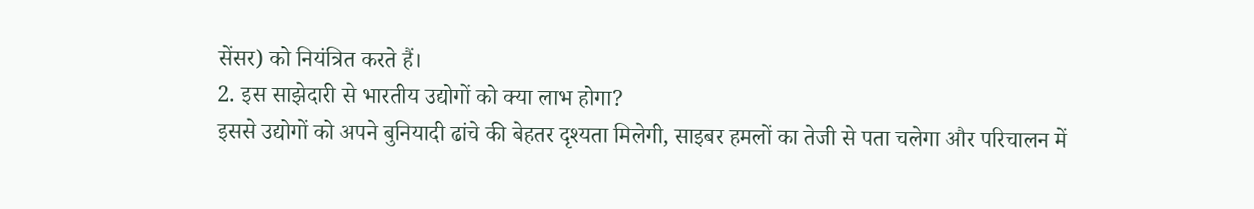सेंसर) को नियंत्रित करते हैं।
2. इस साझेदारी से भारतीय उद्योगों को क्या लाभ होगा?
इससे उद्योगों को अपने बुनियादी ढांचे की बेहतर दृश्यता मिलेगी, साइबर हमलों का तेजी से पता चलेगा और परिचालन में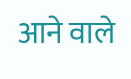आने वाले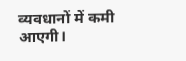व्यवधानों में कमी आएगी।